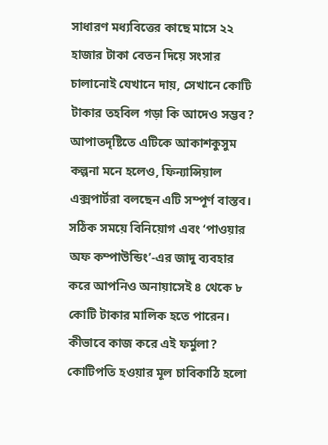সাধারণ মধ্যবিত্তের কাছে মাসে ২২ হাজার টাকা বেতন দিয়ে সংসার চালানোই যেখানে দায়, সেখানে কোটি টাকার তহবিল গড়া কি আদেও সম্ভব? আপাতদৃষ্টিতে এটিকে আকাশকুসুম কল্পনা মনে হলেও, ফিন্যান্সিয়াল এক্সপার্টরা বলছেন এটি সম্পূর্ণ বাস্তব। সঠিক সময়ে বিনিয়োগ এবং ‘পাওয়ার অফ কম্পাউন্ডিং’-এর জাদু ব্যবহার করে আপনিও অনায়াসেই ৪ থেকে ৮ কোটি টাকার মালিক হতে পারেন।
কীভাবে কাজ করে এই ফর্মুলা?
কোটিপতি হওয়ার মূল চাবিকাঠি হলো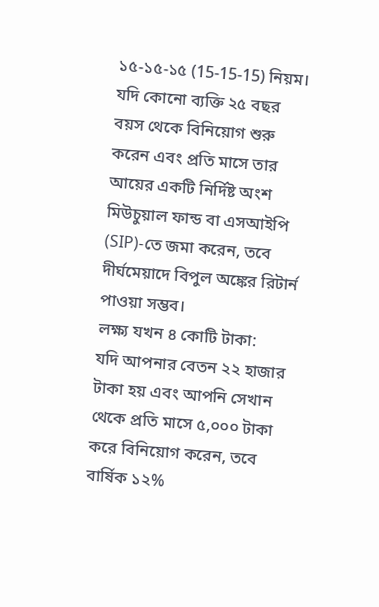১৫-১৫-১৫ (15-15-15) নিয়ম। যদি কোনো ব্যক্তি ২৫ বছর বয়স থেকে বিনিয়োগ শুরু করেন এবং প্রতি মাসে তার আয়ের একটি নির্দিষ্ট অংশ মিউচুয়াল ফান্ড বা এসআইপি (SIP)-তে জমা করেন, তবে দীর্ঘমেয়াদে বিপুল অঙ্কের রিটার্ন পাওয়া সম্ভব।
লক্ষ্য যখন ৪ কোটি টাকা:
যদি আপনার বেতন ২২ হাজার টাকা হয় এবং আপনি সেখান থেকে প্রতি মাসে ৫,০০০ টাকা করে বিনিয়োগ করেন, তবে বার্ষিক ১২%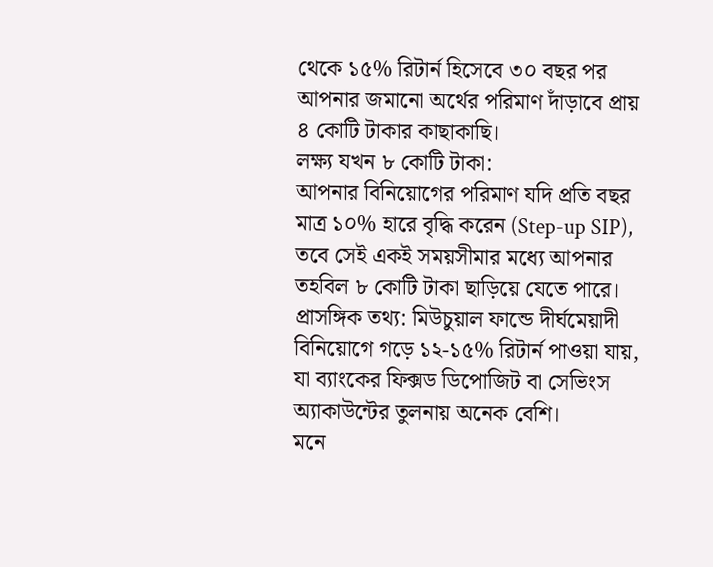থেকে ১৫% রিটার্ন হিসেবে ৩০ বছর পর আপনার জমানো অর্থের পরিমাণ দাঁড়াবে প্রায় ৪ কোটি টাকার কাছাকাছি।
লক্ষ্য যখন ৮ কোটি টাকা:
আপনার বিনিয়োগের পরিমাণ যদি প্রতি বছর মাত্র ১০% হারে বৃদ্ধি করেন (Step-up SIP), তবে সেই একই সময়সীমার মধ্যে আপনার তহবিল ৮ কোটি টাকা ছাড়িয়ে যেতে পারে।
প্রাসঙ্গিক তথ্য: মিউচুয়াল ফান্ডে দীর্ঘমেয়াদী বিনিয়োগে গড়ে ১২-১৫% রিটার্ন পাওয়া যায়, যা ব্যাংকের ফিক্সড ডিপোজিট বা সেভিংস অ্যাকাউন্টের তুলনায় অনেক বেশি।
মনে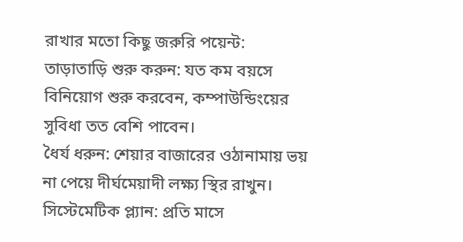রাখার মতো কিছু জরুরি পয়েন্ট:
তাড়াতাড়ি শুরু করুন: যত কম বয়সে বিনিয়োগ শুরু করবেন, কম্পাউন্ডিংয়ের সুবিধা তত বেশি পাবেন।
ধৈর্য ধরুন: শেয়ার বাজারের ওঠানামায় ভয় না পেয়ে দীর্ঘমেয়াদী লক্ষ্য স্থির রাখুন।
সিস্টেমেটিক প্ল্যান: প্রতি মাসে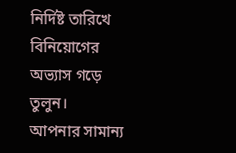নির্দিষ্ট তারিখে বিনিয়োগের অভ্যাস গড়ে তুলুন।
আপনার সামান্য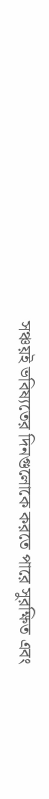সঞ্চয়ই ভবিষ্যতের দিনগুলোকে করতে পারে সুরক্ষিত এবং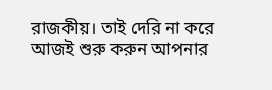রাজকীয়। তাই দেরি না করে আজই শুরু করুন আপনার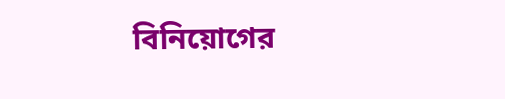বিনিয়োগের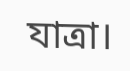যাত্রা।